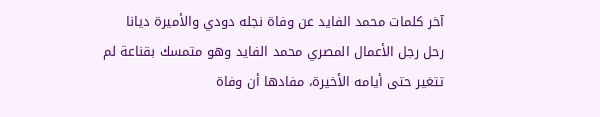آخر كلمات محمد الفايد عن وفاة نجله دودي والأميرة ديانا
رحل رجل الأعمال المصري محمد الفايد وهو متمسك بقناعة لم تتغير حتى أيامه الأخيرة، مفادها أن وفاة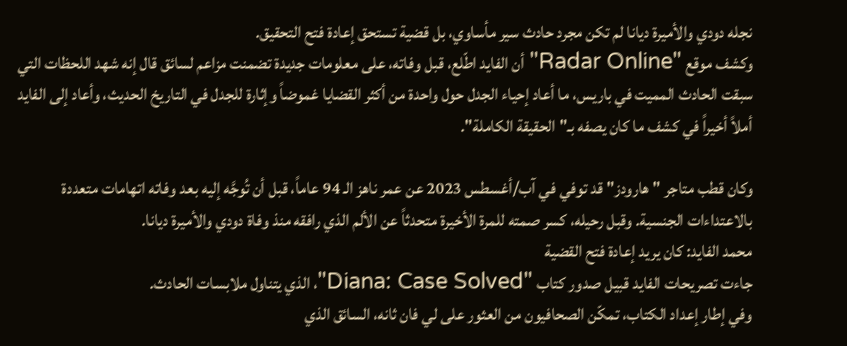نجله دودي والأميرة ديانا لم تكن مجرد حادث سير مأساوي، بل قضية تستحق إعادة فتح التحقيق.
وكشف موقع "Radar Online" أن الفايد اطّلع، قبل وفاته، على معلومات جديدة تضمنت مزاعم لسائق قال إنه شهد اللحظات التي سبقت الحادث المميت في باريس، ما أعاد إحياء الجدل حول واحدة من أكثر القضايا غموضاً وإثارة للجدل في التاريخ الحديث، وأعاد إلى الفايد أملاً أخيراً في كشف ما كان يصفه بـ"الحقيقة الكاملة".

وكان قطب متاجر "هارودز" قد توفي في آب/أغسطس 2023 عن عمر ناهز الـ 94 عاماً، قبل أن تُوجَّه إليه بعد وفاته اتهامات متعددة بالاعتداءات الجنسية. وقبل رحيله، كسر صمته للمرة الأخيرة متحدثاً عن الألم الذي رافقه منذ وفاة دودي والأميرة ديانا.
محمد الفايد: كان يريد إعادة فتح القضية
جاءت تصريحات الفايد قبيل صدور كتاب "Diana: Case Solved"، الذي يتناول ملابسات الحادث.
وفي إطار إعداد الكتاب، تمكّن الصحافيون من العثور على لي فان ثانه، السائق الذي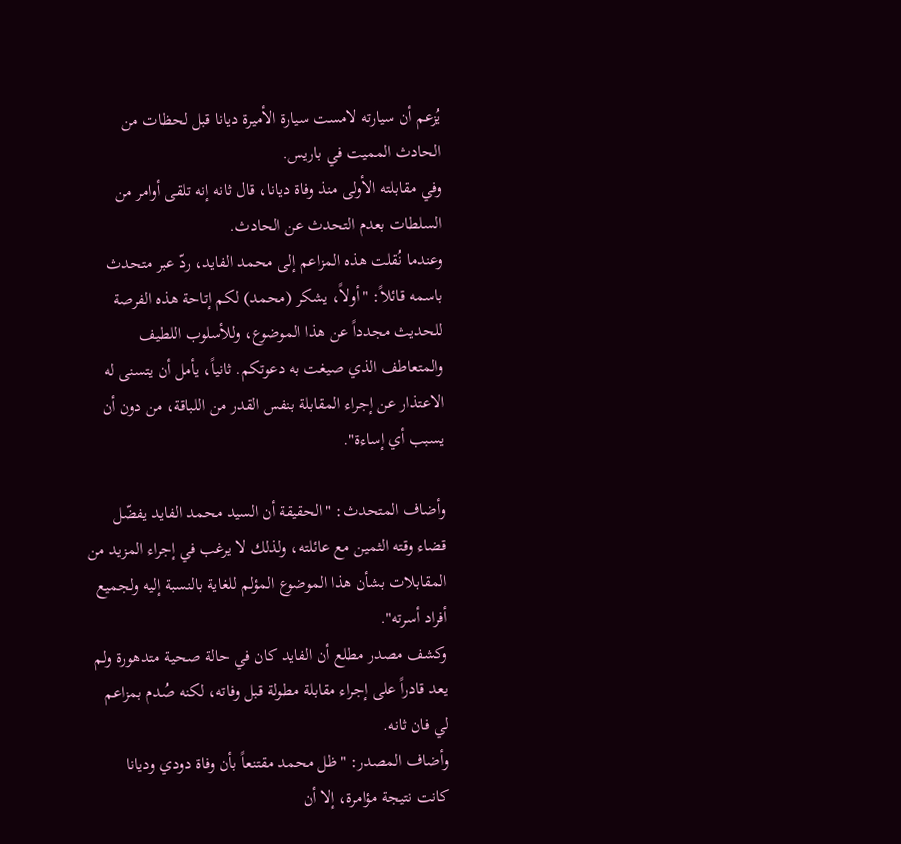يُزعم أن سيارته لامست سيارة الأميرة ديانا قبل لحظات من الحادث المميت في باريس.
وفي مقابلته الأولى منذ وفاة ديانا، قال ثانه إنه تلقى أوامر من السلطات بعدم التحدث عن الحادث.
وعندما نُقلت هذه المزاعم إلى محمد الفايد، ردّ عبر متحدث باسمه قائلاً: "أولاً، يشكر (محمد) لكم إتاحة هذه الفرصة للحديث مجدداً عن هذا الموضوع، وللأسلوب اللطيف والمتعاطف الذي صيغت به دعوتكم. ثانياً، يأمل أن يتسنى له الاعتذار عن إجراء المقابلة بنفس القدر من اللباقة، من دون أن يسبب أي إساءة".

وأضاف المتحدث: "الحقيقة أن السيد محمد الفايد يفضّل قضاء وقته الثمين مع عائلته، ولذلك لا يرغب في إجراء المزيد من المقابلات بشأن هذا الموضوع المؤلم للغاية بالنسبة إليه ولجميع أفراد أسرته".
وكشف مصدر مطلع أن الفايد كان في حالة صحية متدهورة ولم يعد قادراً على إجراء مقابلة مطولة قبل وفاته، لكنه صُدم بمزاعم لي فان ثانه.
وأضاف المصدر: "ظل محمد مقتنعاً بأن وفاة دودي وديانا كانت نتيجة مؤامرة، إلا أن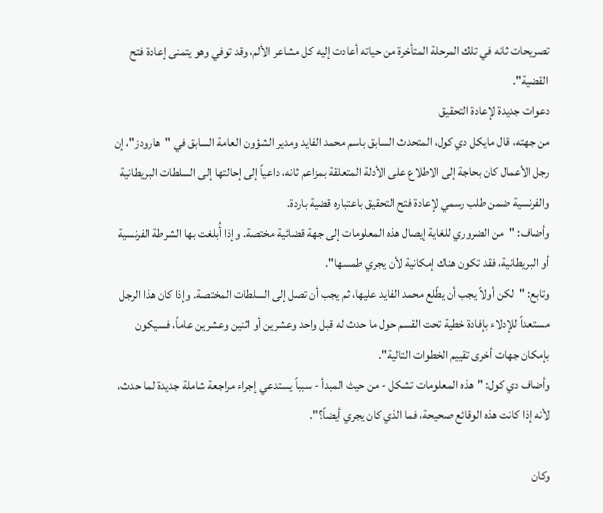تصريحات ثانه في تلك المرحلة المتأخرة من حياته أعادت إليه كل مشاعر الألم، وقد توفي وهو يتمنى إعادة فتح القضية".
دعوات جديدة لإعادة التحقيق
من جهته، قال مايكل دي كول، المتحدث السابق باسم محمد الفايد ومدير الشؤون العامة السابق في "هارودز"، إن رجل الأعمال كان بحاجة إلى الاطلاع على الأدلة المتعلقة بمزاعم ثانه، داعياً إلى إحالتها إلى السلطات البريطانية والفرنسية ضمن طلب رسمي لإعادة فتح التحقيق باعتباره قضية باردة.
وأضاف: "من الضروري للغاية إيصال هذه المعلومات إلى جهة قضائية مختصة. وإذا أُبلغت بها الشرطة الفرنسية أو البريطانية، فقد تكون هناك إمكانية لأن يجري طمسها".
وتابع: "لكن أولاً يجب أن يطّلع محمد الفايد عليها، ثم يجب أن تصل إلى السلطات المختصة. وإذا كان هذا الرجل مستعداً للإدلاء بإفادة خطية تحت القسم حول ما حدث له قبل واحد وعشرين أو اثنين وعشرين عاماً، فسيكون بإمكان جهات أخرى تقييم الخطوات التالية".
وأضاف دي كول: "هذه المعلومات تشكل - من حيث المبدأ - سبباً يستدعي إجراء مراجعة شاملة جديدة لما حدث، لأنه إذا كانت هذه الوقائع صحيحة، فما الذي كان يجري أيضاً؟".

وكان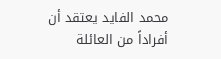محمد الفايد يعتقد أن أفراداً من العائلة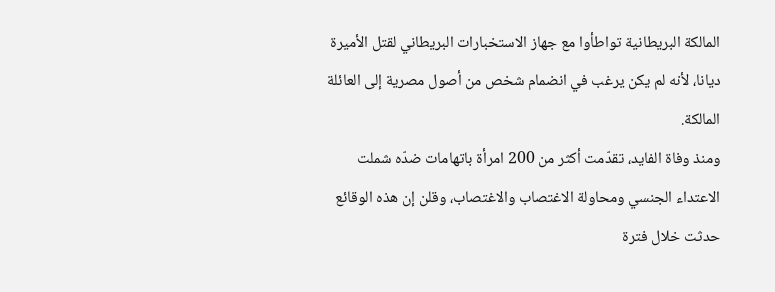المالكة البريطانية تواطأوا مع جهاز الاستخبارات البريطاني لقتل الأميرة ديانا، لأنه لم يكن يرغب في انضمام شخص من أصول مصرية إلى العائلة المالكة.
ومنذ وفاة الفايد، تقدّمت أكثر من 200 امرأة باتهامات ضدّه شملت الاعتداء الجنسي ومحاولة الاغتصاب والاغتصاب، وقلن إن هذه الوقائع حدثت خلال فترة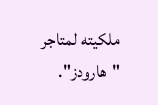ملكيته لمتاجر "هارودز".